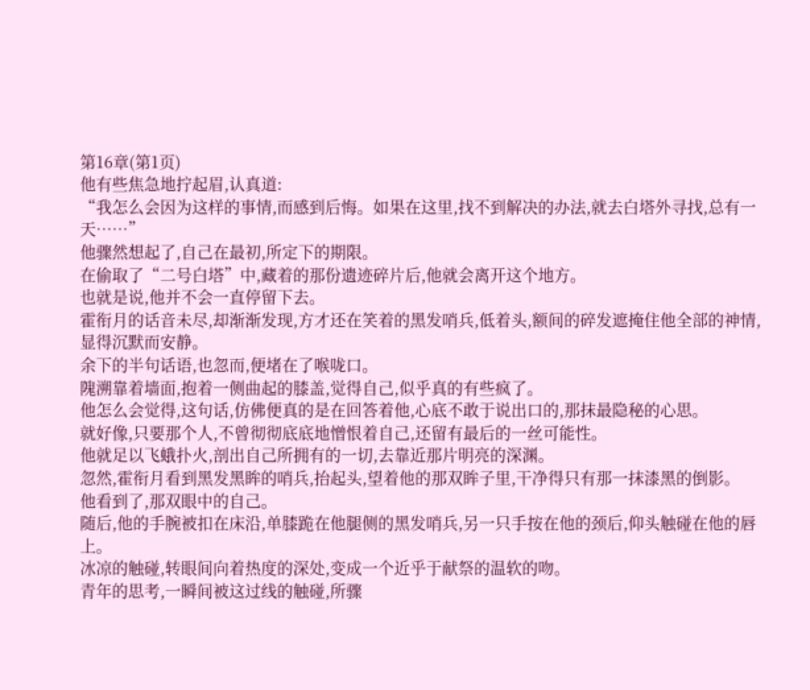第16章(第1页)
他有些焦急地拧起眉,认真道:
“我怎么会因为这样的事情,而感到后悔。如果在这里,找不到解决的办法,就去白塔外寻找,总有一天……”
他骤然想起了,自己在最初,所定下的期限。
在偷取了“二号白塔”中,藏着的那份遗迹碎片后,他就会离开这个地方。
也就是说,他并不会一直停留下去。
霍衔月的话音未尽,却渐渐发现,方才还在笑着的黑发哨兵,低着头,额间的碎发遮掩住他全部的神情,显得沉默而安静。
余下的半句话语,也忽而,便堵在了喉咙口。
隗溯靠着墙面,抱着一侧曲起的膝盖,觉得自己,似乎真的有些疯了。
他怎么会觉得,这句话,仿佛便真的是在回答着他,心底不敢于说出口的,那抹最隐秘的心思。
就好像,只要那个人,不曾彻彻底底地憎恨着自己,还留有最后的一丝可能性。
他就足以飞蛾扑火,剖出自己所拥有的一切,去靠近那片明亮的深渊。
忽然,霍衔月看到黑发黑眸的哨兵,抬起头,望着他的那双眸子里,干净得只有那一抹漆黑的倒影。
他看到了,那双眼中的自己。
随后,他的手腕被扣在床沿,单膝跪在他腿侧的黑发哨兵,另一只手按在他的颈后,仰头触碰在他的唇上。
冰凉的触碰,转眼间向着热度的深处,变成一个近乎于献祭的温软的吻。
青年的思考,一瞬间被这过线的触碰,所骤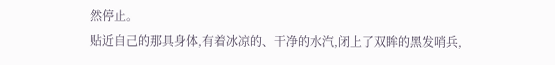然停止。
贴近自己的那具身体,有着冰凉的、干净的水汽,闭上了双眸的黑发哨兵,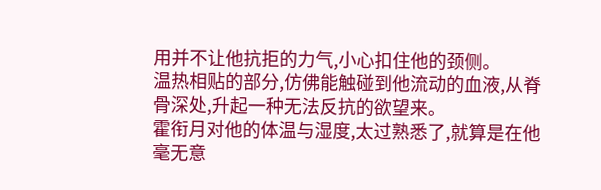用并不让他抗拒的力气,小心扣住他的颈侧。
温热相贴的部分,仿佛能触碰到他流动的血液,从脊骨深处,升起一种无法反抗的欲望来。
霍衔月对他的体温与湿度,太过熟悉了,就算是在他毫无意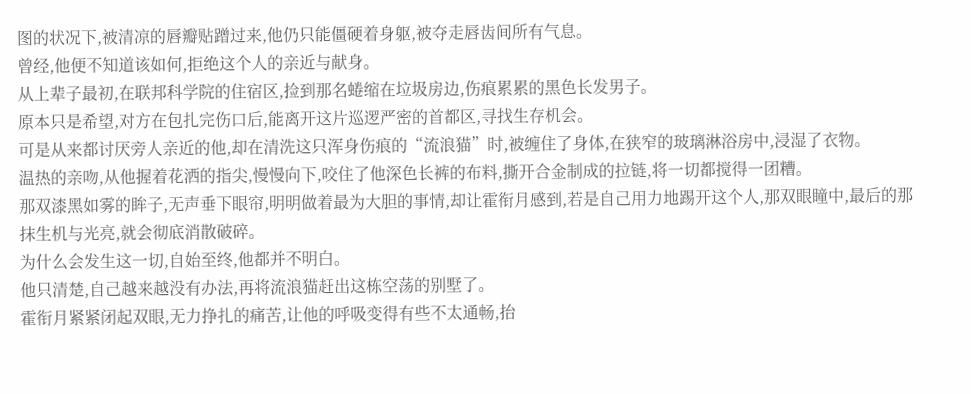图的状况下,被清凉的唇瓣贴蹭过来,他仍只能僵硬着身躯,被夺走唇齿间所有气息。
曾经,他便不知道该如何,拒绝这个人的亲近与献身。
从上辈子最初,在联邦科学院的住宿区,捡到那名蜷缩在垃圾房边,伤痕累累的黑色长发男子。
原本只是希望,对方在包扎完伤口后,能离开这片巡逻严密的首都区,寻找生存机会。
可是从来都讨厌旁人亲近的他,却在清洗这只浑身伤痕的“流浪猫”时,被缠住了身体,在狭窄的玻璃淋浴房中,浸湿了衣物。
温热的亲吻,从他握着花洒的指尖,慢慢向下,咬住了他深色长裤的布料,撕开合金制成的拉链,将一切都搅得一团糟。
那双漆黑如雾的眸子,无声垂下眼帘,明明做着最为大胆的事情,却让霍衔月感到,若是自己用力地踢开这个人,那双眼瞳中,最后的那抹生机与光亮,就会彻底消散破碎。
为什么会发生这一切,自始至终,他都并不明白。
他只清楚,自己越来越没有办法,再将流浪猫赶出这栋空荡的别墅了。
霍衔月紧紧闭起双眼,无力挣扎的痛苦,让他的呼吸变得有些不太通畅,抬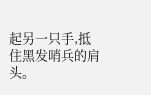起另一只手,抵住黑发哨兵的肩头。